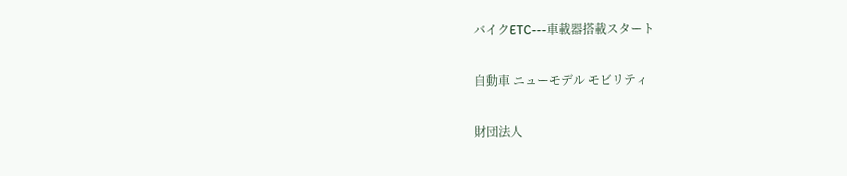バイクETC---車載器搭載スタート

自動車 ニューモデル モビリティ

財団法人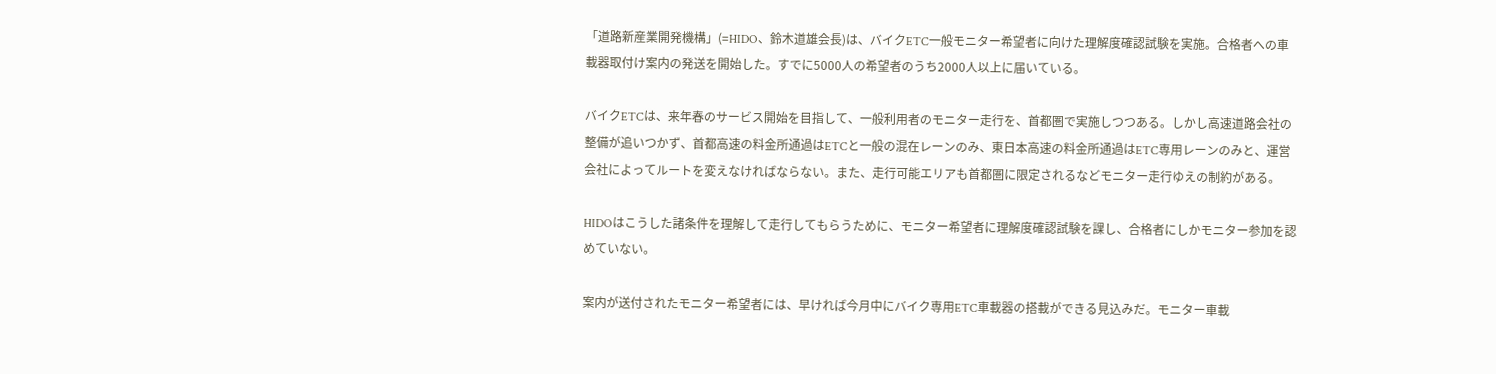「道路新産業開発機構」(=HIDO、鈴木道雄会長)は、バイクETC一般モニター希望者に向けた理解度確認試験を実施。合格者への車載器取付け案内の発送を開始した。すでに5000人の希望者のうち2000人以上に届いている。

バイクETCは、来年春のサービス開始を目指して、一般利用者のモニター走行を、首都圏で実施しつつある。しかし高速道路会社の整備が追いつかず、首都高速の料金所通過はETCと一般の混在レーンのみ、東日本高速の料金所通過はETC専用レーンのみと、運営会社によってルートを変えなければならない。また、走行可能エリアも首都圏に限定されるなどモニター走行ゆえの制約がある。

HIDOはこうした諸条件を理解して走行してもらうために、モニター希望者に理解度確認試験を課し、合格者にしかモニター参加を認めていない。

案内が送付されたモニター希望者には、早ければ今月中にバイク専用ETC車載器の搭載ができる見込みだ。モニター車載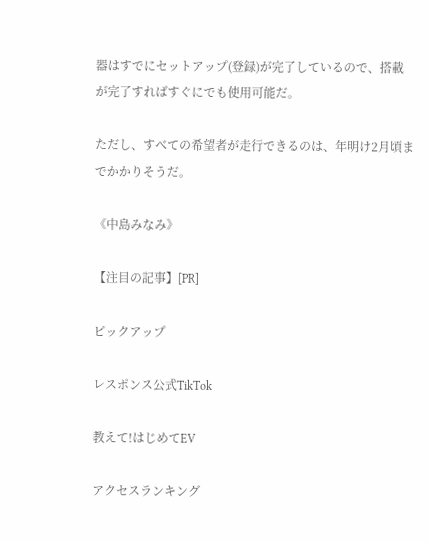器はすでにセットアップ(登録)が完了しているので、搭載が完了すればすぐにでも使用可能だ。

ただし、すべての希望者が走行できるのは、年明け2月頃までかかりそうだ。

《中島みなみ》

【注目の記事】[PR]

ピックアップ

レスポンス公式TikTok

教えて!はじめてEV

アクセスランキング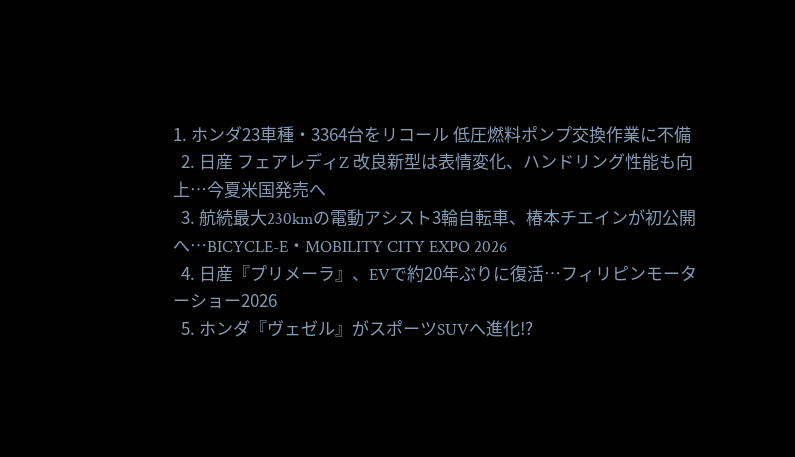1. ホンダ23車種・3364台をリコール 低圧燃料ポンプ交換作業に不備
  2. 日産 フェアレディZ 改良新型は表情変化、ハンドリング性能も向上…今夏米国発売へ
  3. 航続最大230kmの電動アシスト3輪自転車、椿本チエインが初公開へ…BICYCLE-E・MOBILITY CITY EXPO 2026
  4. 日産『プリメーラ』、EVで約20年ぶりに復活…フィリピンモーターショー2026
  5. ホンダ『ヴェゼル』がスポーツSUVへ進化!?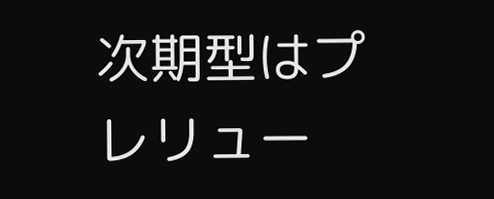次期型はプレリュー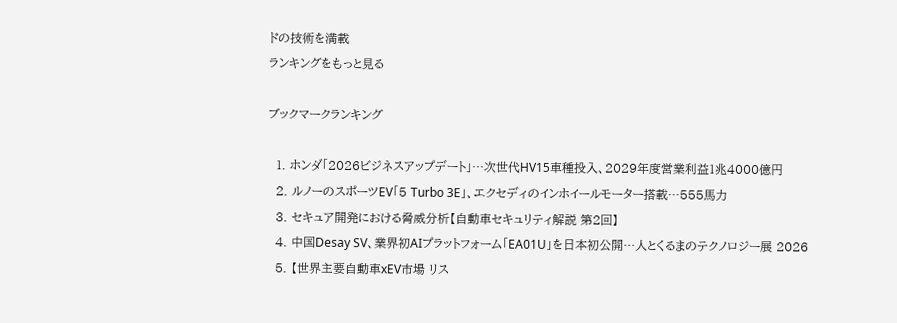ドの技術を満載
ランキングをもっと見る

ブックマークランキング

  1. ホンダ「2026ビジネスアップデート」…次世代HV15車種投入、2029年度営業利益1兆4000億円
  2. ルノーのスポーツEV「5 Turbo 3E」、エクセディのインホイールモーター搭載…555馬力
  3. セキュア開発における脅威分析【自動車セキュリティ解説 第2回】
  4. 中国Desay SV、業界初AIプラットフォーム「EA01U」を日本初公開…人とくるまのテクノロジー展 2026
  5. 【世界主要自動車xEV市場 リス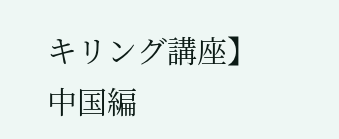キリング講座】中国編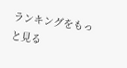ランキングをもっと見る